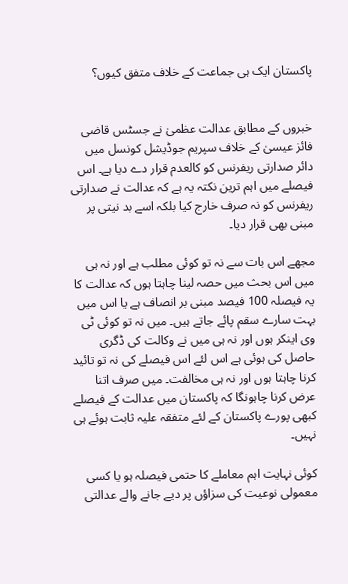پاکستان ایک ہی جماعت کے خلاف متفق کیوں؟


خبروں کے مطابق عدالت عظمیٰ نے جسٹس قاضی فائز عیسیٰ کے خلاف سپریم جوڈیشل کونسل میں دائر صدارتی ریفرنس کو کالعدم قرار دے دیا ہے۔ اس فیصلے میں اہم ترین نکتہ یہ ہے کہ عدالت نے صدارتی ریفرنس کو نہ صرف خارج کیا بلکہ اسے بد نیتی پر مبنی بھی قرار دیا۔

مجھے اس بات سے نہ تو کوئی مطلب ہے اور نہ ہی میں اس بحث میں حصہ لینا چاہتا ہوں کہ عدالت کا یہ فیصلہ 100 فیصد مبنی بر انصاف ہے یا اس میں بہت سارے سقم پائے جاتے ہیں۔ میں نہ تو کوئی ٹی وی اینکر ہوں اور نہ ہی میں نے وکالت کی ڈگری حاصل کی ہوئی ہے اس لئے اس فیصلے کی نہ تو تائید کرنا چاہتا ہوں اور نہ ہی مخالفت۔ میں صرف اتنا عرض کرنا چاہونگا کہ پاکستان میں عدالت کے فیصلے کبھی پورے پاکستان کے لئے متفقہ علیہ ثابت ہوئے ہی نہیں۔

کوئی نہایت اہم معاملے کا حتمی فیصلہ ہو یا کسی معمولی نوعیت کی سزاؤں پر دیے جانے والے عدالتی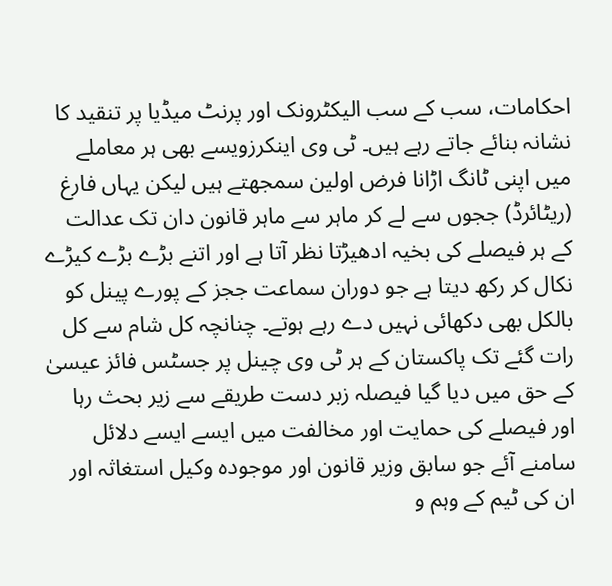احکامات، سب کے سب الیکٹرونک اور پرنٹ میڈیا پر تنقید کا نشانہ بنائے جاتے رہے ہیں۔ ٹی وی اینکرزویسے بھی ہر معاملے میں اپنی ٹانگ اڑانا فرض اولین سمجھتے ہیں لیکن یہاں فارغ (ریٹائرڈ) ججوں سے لے کر ماہر سے ماہر قانون دان تک عدالت کے ہر فیصلے کی بخیہ ادھیڑتا نظر آتا ہے اور اتنے بڑے بڑے کیڑے نکال کر رکھ دیتا ہے جو دوران سماعت ججز کے پورے پینل کو بالکل بھی دکھائی نہیں دے رہے ہوتے۔ چنانچہ کل شام سے کل رات گئے تک پاکستان کے ہر ٹی وی چینل پر جسٹس فائز عیسیٰ کے حق میں دیا گیا فیصلہ زبر دست طریقے سے زیر بحث رہا اور فیصلے کی حمایت اور مخالفت میں ایسے ایسے دلائل سامنے آئے جو سابق وزیر قانون اور موجودہ وکیل استغاثہ اور ان کی ٹیم کے وہم و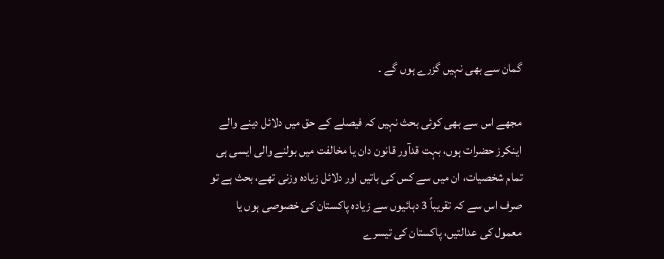گمان سے بھی نہیں گزرے ہوں گے ۔

مجھے اس سے بھی کوئی بحث نہیں کہ فیصلے کے حق میں دلائل دینے والے اینکرز حضرات ہوں، بہت قدآور قانون دان یا مخالفت میں بولنے والی ایسی ہی تمام شخصیات، ان میں سے کس کی باتیں اور دلائل زیادہ وزنی تھے، بحث ہے تو صرف اس سے کہ تقریباً 3 دہائیوں سے زیادہ پاکستان کی خصوصی ہوں یا معمول کی عدالتیں، پاکستان کی تیسرے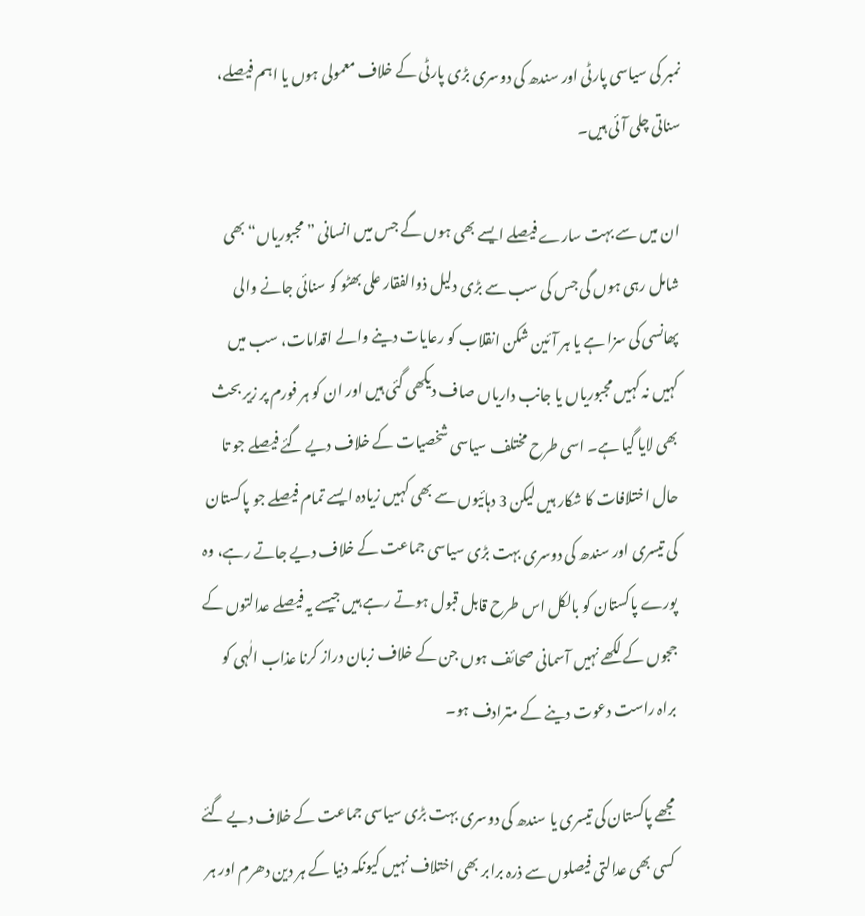نمبر کی سیاسی پارٹی اور سندھ کی دوسری بڑی پارٹی کے خلاف معمولی ہوں یا اہم فیصلے، سناتی چلی آئی ہیں۔

ان میں سے بہت سارے فیصلے ایسے بھی ہوں گے جس میں انسانی ”مجبوریاں“ بھی شامل رہی ہوں گی جس کی سب سے بڑی دلیل ذوالفقار علی بھٹو کو سنائی جانے والی پھانسی کی سزا ہے یا ہر آئین شکن انقلاب کو رعایات دینے والے اقدامات، سب میں کہیں نہ کہیں مجبوریاں یا جانب داریاں صاف دیکھی گئی ہیں اور ان کو ہر فورم پر زیر بحث بھی لایا گیا ہے۔ اسی طرح مختلف سیاسی شخصیات کے خلاف دیے گئے فیصلے جو تا حال اختلافات کا شکار ہیں لیکن 3 دہائیوں سے بھی کہیں زیادہ ایسے تمام فیصلے جو پاکستان کی تیسری اور سندھ کی دوسری بہت بڑی سیاسی جماعت کے خلاف دیے جاتے رہے، وہ پورے پاکستان کو بالکل اس طرح قابل قبول ہوتے رہے ہیں جیسے یہ فیصلے عدالتوں کے ججوں کے لکھے نہیں آسمانی صحائف ہوں جن کے خلاف زبان دراز کرنا عذاب الٰہی کو براہ راست دعوت دینے کے مترادف ہو۔

مجھے پاکستان کی تیسری یا سندھ کی دوسری بہت بڑی سیاسی جماعت کے خلاف دیے گئے کسی بھی عدالتی فیصلوں سے ذرہ برابر بھی اختلاف نہیں کیونکہ دنیا کے ہر دین دھرم اور ہر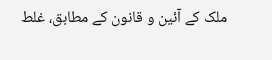ملک کے آئین و قانون کے مطابق، غلط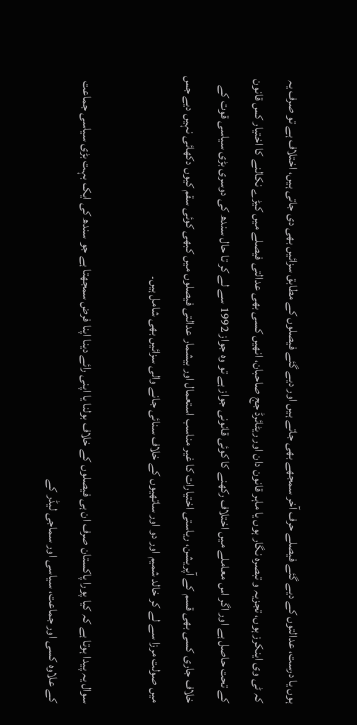ہوں یا درست، عدالتوں کے دیے گئے فیصلے حرف آخر سمجھے بھی جاتے ہیں اور دیے گئے فیصلوں کے مطابق سزائیں بھی دی جاتی ہیں، اختلاف ہے تو صرف یہ کہ ٹی وی اینکرز ہوں، تجزیہ و تبصرہ نگار ہوں یا ماہر قانون دان اور ریٹائرڈ جج صاحبان، انھیں کسی بھی عدالتی فیصلے میں کیڑے نکالنے کا اختیار کس قانون کے تحت حاصل ہے اور اگر اس معاملے میں اختلاف رکھنے کا کوئی قانونی جواز ہے تو وہ جواز 1992 سے لے کر تا حال سندھ کی دوسری بڑی سیاسی قوت کے خلاف جاری کسی بھی قسم کے آپریشن، ریاستی اختیارات کا غیر مناسب استعمال اور بیشمار عدالتی فیصلوں میں کبھی کوئی سقم کیوں دکھائی نہیں دیے جس میں صولت مرزا سے لے کر خالد شمیم اور دو اور ساتھیوں کے خلاف سنائی جانے والی سزائیں بھی شامل ہیں۔

سوال یہ پیدا ہوتا ہے کہ کیا پورا پاکستان صرف ان ہی فیصلوں کے خلاف بولنا یا اپنی رائے دینا اپنا فرض سمجھتا ہے جو سندھ کی ایک بہت بڑی سیاسی جماعت کے علاوہ کسی اور جماعت، سیاسی اور سماجی لیڈر کے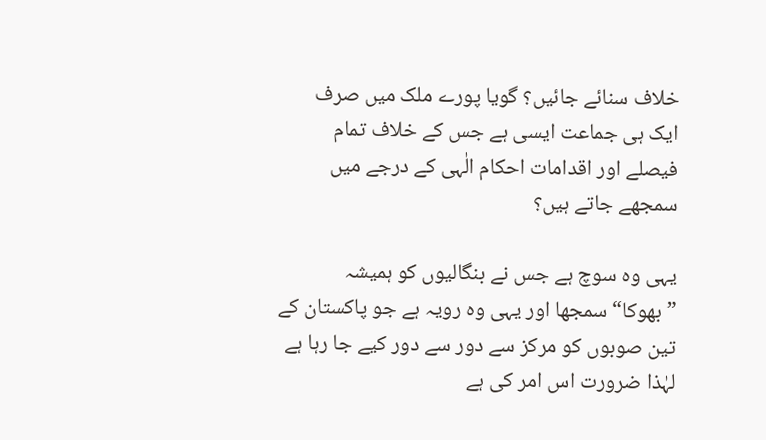خلاف سنائے جائیں؟ گویا پورے ملک میں صرف ایک ہی جماعت ایسی ہے جس کے خلاف تمام فیصلے اور اقدامات احکام الٰہی کے درجے میں سمجھے جاتے ہیں؟

یہی وہ سوچ ہے جس نے بنگالیوں کو ہمیشہ ”بھوکا“ سمجھا اور یہی وہ رویہ ہے جو پاکستان کے تین صوبوں کو مرکز سے دور سے دور کیے جا رہا ہے لہٰذا ضرورت اس امر کی ہے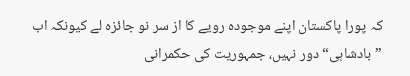کہ پورا پاکستان اپنے موجودہ رویے کا از سر نو جائزہ لے کیونکہ اب ”بادشاہی“ دور نہیں، جمہوریت کی حکمرانی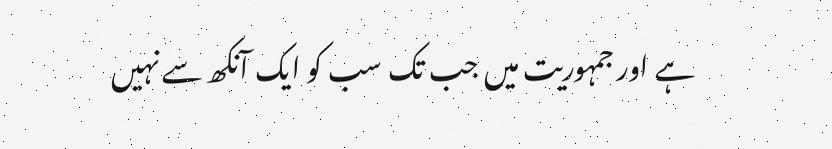ہے اور جمہوریت میں جب تک سب کو ایک آنکھ سے نہیں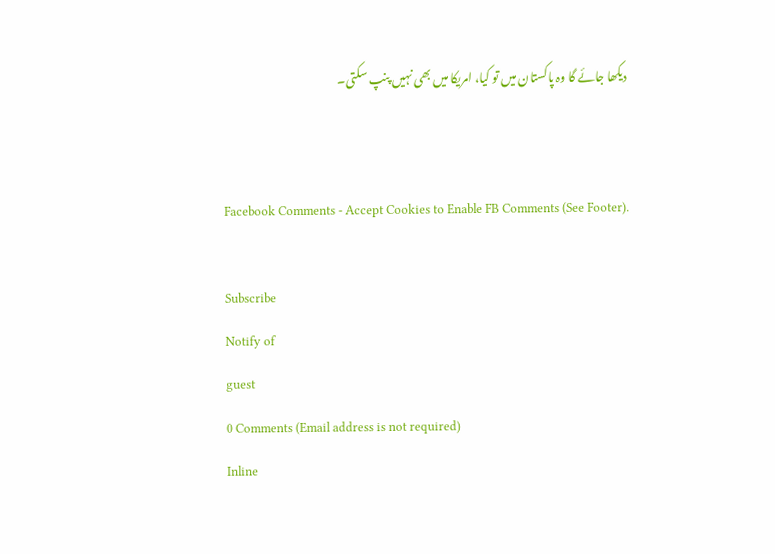دیکھا جائے گا وہ پاکستان میں تو کیا، امریکا میں بھی نہیں پنپ سکتی۔


Facebook Comments - Accept Cookies to Enable FB Comments (See Footer).

Subscribe
Notify of
guest
0 Comments (Email address is not required)
Inline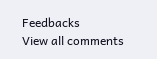Feedbacks
View all comments